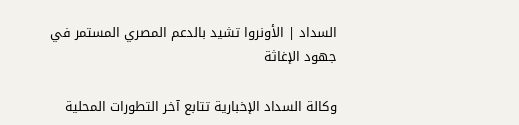السداد | الأونروا تشيد بالدعم المصري المستمر في جهود الإغاثة

وكالة السداد الإخبارية تتابع آخر التطورات المحلية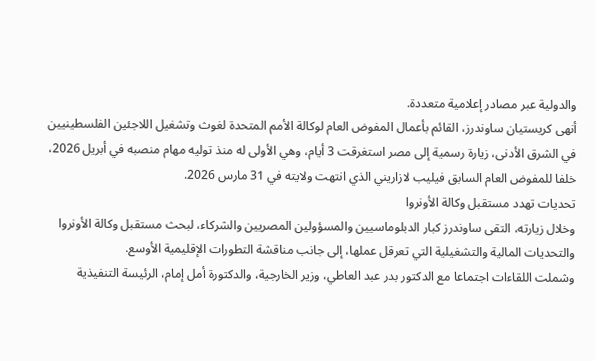والدولية عبر مصادر إعلامية متعددة.
أنهى كريستيان ساوندرز، القائم بأعمال المفوض العام لوكالة الأمم المتحدة لغوث وتشغيل اللاجئين الفلسطينيين في الشرق الأدنى، زيارة رسمية إلى مصر استغرقت 3 أيام، وهي الأولى له منذ توليه مهام منصبه في أبريل 2026، خلفا للمفوض العام السابق فيليب لازاريني الذي انتهت ولايته في 31 مارس 2026.
تحديات تهدد مستقبل وكالة الأونروا
وخلال زيارته، التقى ساوندرز كبار الدبلوماسيين والمسؤولين المصريين والشركاء، لبحث مستقبل وكالة الأونروا والتحديات المالية والتشغيلية التي تعرقل عملها، إلى جانب مناقشة التطورات الإقليمية الأوسع.
وشملت اللقاءات اجتماعا مع الدكتور بدر عبد العاطي، وزير الخارجية، والدكتورة أمل إمام، الرئيسة التنفيذية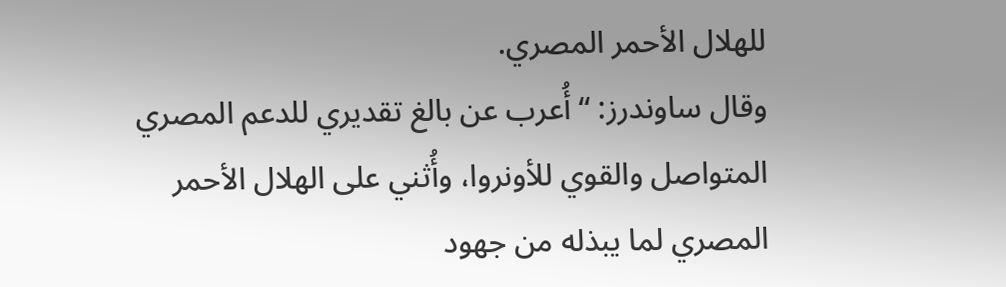للهلال الأحمر المصري.
وقال ساوندرز: “أُعرب عن بالغ تقديري للدعم المصري المتواصل والقوي للأونروا، وأُثني على الهلال الأحمر المصري لما يبذله من جهود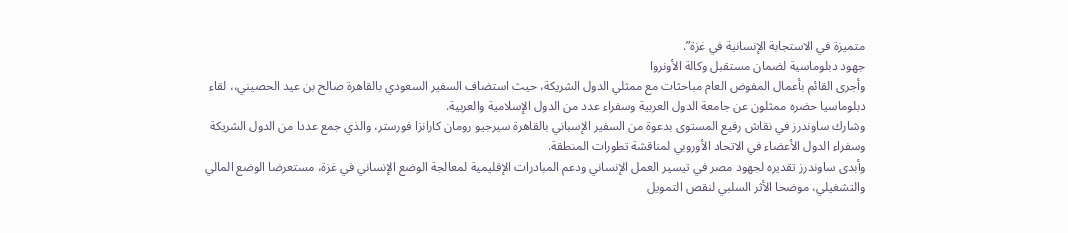متميزة في الاستجابة الإنسانية في غزة”.
جهود دبلوماسية لضمان مستقبل وكالة الأونروا
وأجرى القائم بأعمال المفوض العام مباحثات مع ممثلي الدول الشريكة، حيث استضاف السفير السعودي بالقاهرة صالح بن عيد الحصيني،، لقاء دبلوماسيا حضره ممثلون عن جامعة الدول العربية وسفراء عدد من الدول الإسلامية والعربية.
وشارك ساوندرز في نقاش رفيع المستوى بدعوة من السفير الإسباني بالقاهرة سيرجيو رومان كارانزا فورستر، والذي جمع عددا من الدول الشريكة وسفراء الدول الأعضاء في الاتحاد الأوروبي لمناقشة تطورات المنطقة.
وأبدى ساوندرز تقديره لجهود مصر في تيسير العمل الإنساني ودعم المبادرات الإقليمية لمعالجة الوضع الإنساني في غزة، مستعرضا الوضع المالي والتشغيلي، موضحا الأثر السلبي لنقص التمويل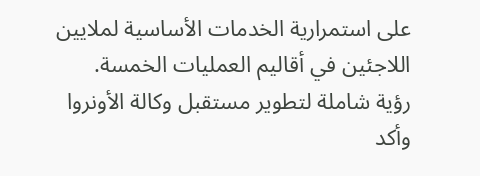على استمرارية الخدمات الأساسية لملايين اللاجئين في أقاليم العمليات الخمسة.
رؤية شاملة لتطوير مستقبل وكالة الأونروا
وأكد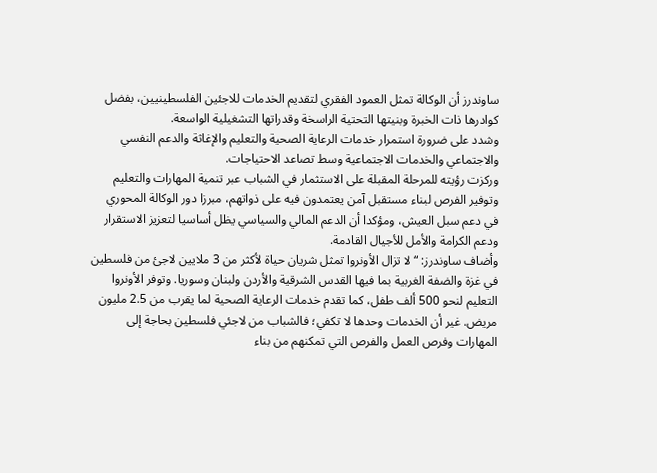ساوندرز أن الوكالة تمثل العمود الفقري لتقديم الخدمات للاجئين الفلسطينيين، بفضل كوادرها ذات الخبرة وبنيتها التحتية الراسخة وقدراتها التشغيلية الواسعة.
وشدد على ضرورة استمرار خدمات الرعاية الصحية والتعليم والإغاثة والدعم النفسي والاجتماعي والخدمات الاجتماعية وسط تصاعد الاحتياجات.
وركزت رؤيته للمرحلة المقبلة على الاستثمار في الشباب عبر تنمية المهارات والتعليم وتوفير الفرص لبناء مستقبل آمن يعتمدون فيه على ذواتهم، مبرزا دور الوكالة المحوري في دعم سبل العيش، ومؤكدا أن الدعم المالي والسياسي يظل أساسيا لتعزيز الاستقرار ودعم الكرامة والأمل للأجيال القادمة.
وأضاف ساوندرز: “لا تزال الأونروا تمثل شريان حياة لأكثر من 3 ملايين لاجئ من فلسطين في غزة والضفة الغربية بما فيها القدس الشرقية والأردن ولبنان وسوريا. وتوفر الأونروا التعليم لنحو 500 ألف طفل، كما تقدم خدمات الرعاية الصحية لما يقرب من 2.5 مليون مريض. غير أن الخدمات وحدها لا تكفي؛ فالشباب من لاجئي فلسطين بحاجة إلى المهارات وفرص العمل والفرص التي تمكنهم من بناء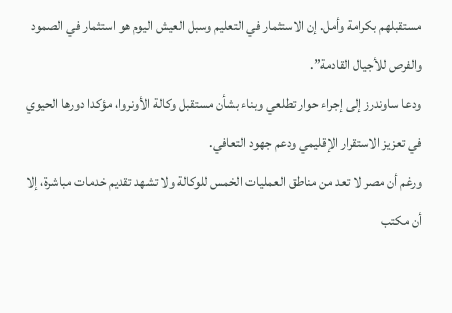مستقبلهم بكرامة وأمل. إن الاستثمار في التعليم وسبل العيش اليوم هو استثمار في الصمود والفرص للأجيال القادمة”.
ودعا ساوندرز إلى إجراء حوار تطلعي وبناء بشأن مستقبل وكالة الأونروا، مؤكدا دورها الحيوي في تعزيز الاستقرار الإقليمي ودعم جهود التعافي.
ورغم أن مصر لا تعد من مناطق العمليات الخمس للوكالة ولا تشهد تقديم خدمات مباشرة، إلا أن مكتب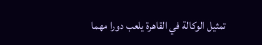تمثيل الوكالة في القاهرة يلعب دورا مهما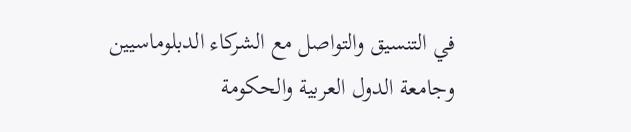في التنسيق والتواصل مع الشركاء الدبلوماسيين وجامعة الدول العربية والحكومة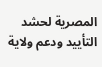المصرية لحشد التأييد ودعم ولاية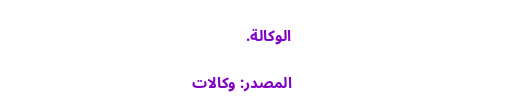الوكالة.

المصدر: وكالات